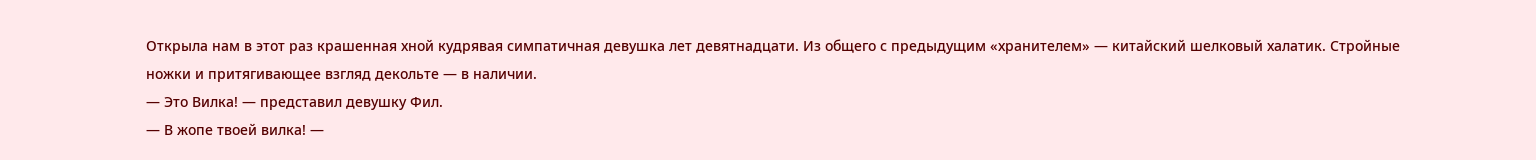Открыла нам в этот раз крашенная хной кудрявая симпатичная девушка лет девятнадцати. Из общего с предыдущим «хранителем» — китайский шелковый халатик. Стройные ножки и притягивающее взгляд декольте — в наличии.
— Это Вилка! — представил девушку Фил.
— В жопе твоей вилка! —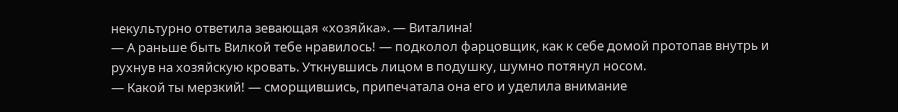некультурно ответила зевающая «хозяйка». — Виталина!
— А раньше быть Вилкой тебе нравилось! — подколол фарцовщик, как к себе домой протопав внутрь и рухнув на хозяйскую кровать. Уткнувшись лицом в подушку, шумно потянул носом.
— Какой ты мерзкий! — сморщившись, припечатала она его и уделила внимание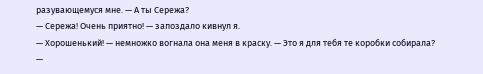разувающемуся мне. — А ты Сережа?
— Сережа! Очень приятно! — запоздало кивнул я.
— Хорошенький! — немножко вогнала она меня в краску. — Это я для тебя те коробки собирала?
—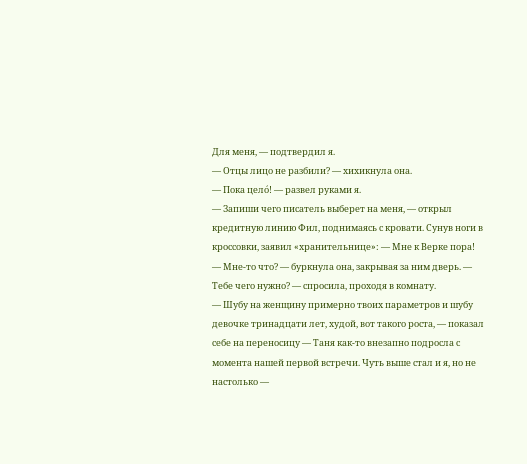Для меня, — подтвердил я.
— Отцы лицо не разбили? — хихикнула она.
— Пока цело́! — развел руками я.
— Запиши чего писатель выберет на меня, — открыл кредитную линию Фил, поднимаясь с кровати. Сунув ноги в кроссовки, заявил «хранительнице»: — Мне к Верке пора!
— Мне-то что? — буркнула она, закрывая за ним дверь. — Тебе чего нужно? — спросила, проходя в комнату.
— Шубу на женщину примерно твоих параметров и шубу девочке тринадцати лет, худой, вот такого роста, — показал себе на переносицу — Таня как-то внезапно подросла с момента нашей первой встречи. Чуть выше стал и я, но не настолько —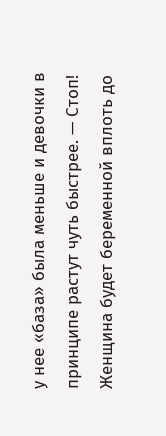у нее «база» была меньше и девочки в принципе растут чуть быстрее. — Стоп! Женщина будет беременной вплоть до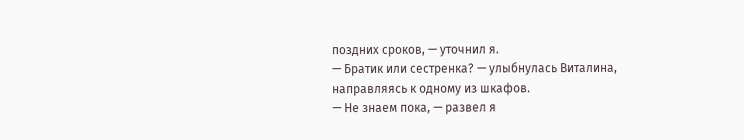поздних сроков, — уточнил я.
— Братик или сестренка? — улыбнулась Виталина, направляясь к одному из шкафов.
— Не знаем пока, — развел я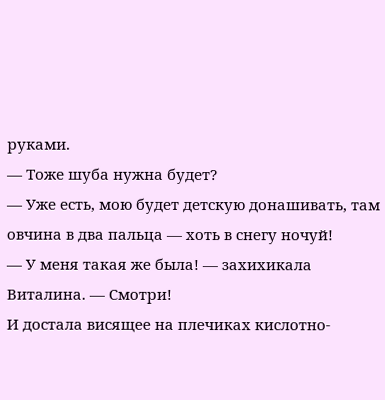руками.
— Тоже шуба нужна будет?
— Уже есть, мою будет детскую донашивать, там овчина в два пальца — хоть в снегу ночуй!
— У меня такая же была! — захихикала Виталина. — Смотри!
И достала висящее на плечиках кислотно-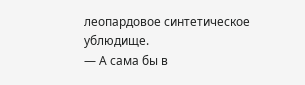леопардовое синтетическое ублюдище.
— А сама бы в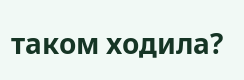таком ходила?